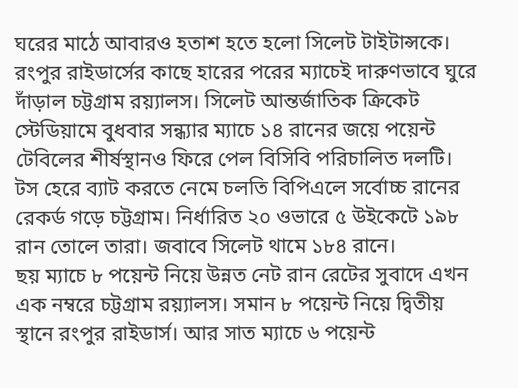ঘরের মাঠে আবারও হতাশ হতে হলো সিলেট টাইটান্সকে। রংপুর রাইডার্সের কাছে হারের পরের ম্যাচেই দারুণভাবে ঘুরে দাঁড়াল চট্টগ্রাম রয়্যালস। সিলেট আন্তর্জাতিক ক্রিকেট স্টেডিয়ামে বুধবার সন্ধ্যার ম্যাচে ১৪ রানের জয়ে পয়েন্ট টেবিলের শীর্ষস্থানও ফিরে পেল বিসিবি পরিচালিত দলটি।
টস হেরে ব্যাট করতে নেমে চলতি বিপিএলে সর্বোচ্চ রানের রেকর্ড গড়ে চট্টগ্রাম। নির্ধারিত ২০ ওভারে ৫ উইকেটে ১৯৮ রান তোলে তারা। জবাবে সিলেট থামে ১৮৪ রানে।
ছয় ম্যাচে ৮ পয়েন্ট নিয়ে উন্নত নেট রান রেটের সুবাদে এখন এক নম্বরে চট্টগ্রাম রয়্যালস। সমান ৮ পয়েন্ট নিয়ে দ্বিতীয় স্থানে রংপুর রাইডার্স। আর সাত ম্যাচে ৬ পয়েন্ট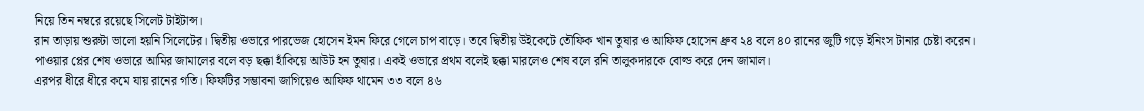নিয়ে তিন নম্বরে রয়েছে সিলেট টাইটান্স।
রান তাড়ায় শুরুটা ভালো হয়নি সিলেটের। দ্বিতীয় ওভারে পারভেজ হোসেন ইমন ফিরে গেলে চাপ বাড়ে। তবে দ্বিতীয় উইকেটে তৌফিক খান তুষার ও আফিফ হোসেন ধ্রুব ২৪ বলে ৪০ রানের জুটি গড়ে ইনিংস টানার চেষ্টা করেন।
পাওয়ার প্লের শেষ ওভারে আমির জামালের বলে বড় ছক্কা হাঁকিয়ে আউট হন তুষার। একই ওভারে প্রথম বলেই ছক্কা মারলেও শেষ বলে রনি তালুকদারকে বোল্ড করে দেন জামাল।
এরপর ধীরে ধীরে কমে যায় রানের গতি। ফিফটির সম্ভাবনা জাগিয়েও আফিফ থামেন ৩৩ বলে ৪৬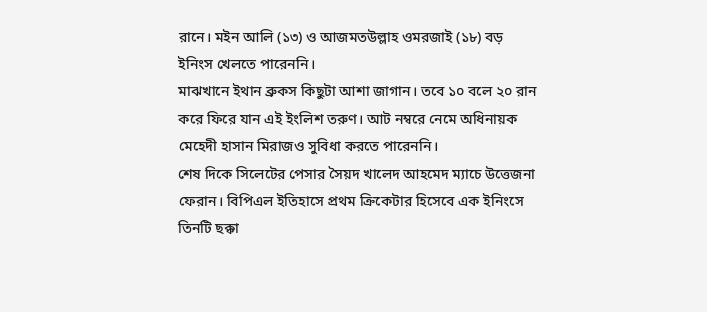রানে। মইন আলি (১৩) ও আজমতউল্লাহ ওমরজাই (১৮) বড় ইনিংস খেলতে পারেননি।
মাঝখানে ইথান ব্রুকস কিছুটা আশা জাগান। তবে ১০ বলে ২০ রান করে ফিরে যান এই ইংলিশ তরুণ। আট নম্বরে নেমে অধিনায়ক মেহেদী হাসান মিরাজও সুবিধা করতে পারেননি।
শেষ দিকে সিলেটের পেসার সৈয়দ খালেদ আহমেদ ম্যাচে উত্তেজনা ফেরান। বিপিএল ইতিহাসে প্রথম ক্রিকেটার হিসেবে এক ইনিংসে তিনটি ছক্কা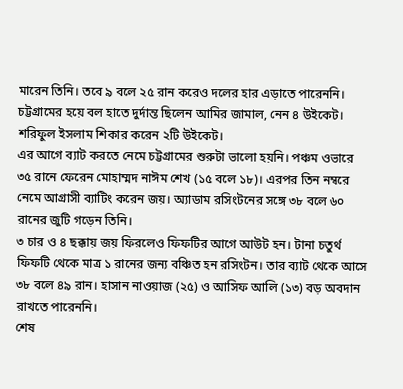মারেন তিনি। তবে ৯ বলে ২৫ রান করেও দলের হার এড়াতে পারেননি।
চট্টগ্রামের হয়ে বল হাতে দুর্দান্ত ছিলেন আমির জামাল, নেন ৪ উইকেট। শরিফুল ইসলাম শিকার করেন ২টি উইকেট।
এর আগে ব্যাট করতে নেমে চট্টগ্রামের শুরুটা ভালো হয়নি। পঞ্চম ওভারে ৩৫ রানে ফেরেন মোহাম্মদ নাঈম শেখ (১৫ বলে ১৮)। এরপর তিন নম্বরে নেমে আগ্রাসী ব্যাটিং করেন জয়। অ্যাডাম রসিংটনের সঙ্গে ৩৮ বলে ৬০ রানের জুটি গড়েন তিনি।
৩ চার ও ৪ ছক্কায় জয় ফিরলেও ফিফটির আগে আউট হন। টানা চতুর্থ ফিফটি থেকে মাত্র ১ রানের জন্য বঞ্চিত হন রসিংটন। তার ব্যাট থেকে আসে ৩৮ বলে ৪৯ রান। হাসান নাওয়াজ (২৫) ও আসিফ আলি (১৩) বড় অবদান রাখতে পারেননি।
শেষ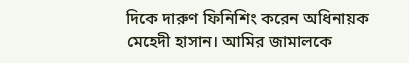দিকে দারুণ ফিনিশিং করেন অধিনায়ক মেহেদী হাসান। আমির জামালকে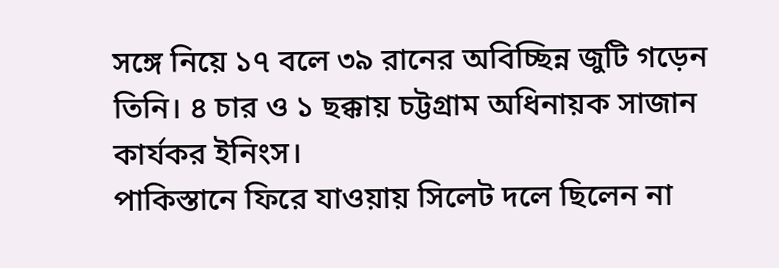সঙ্গে নিয়ে ১৭ বলে ৩৯ রানের অবিচ্ছিন্ন জুটি গড়েন তিনি। ৪ চার ও ১ ছক্কায় চট্টগ্রাম অধিনায়ক সাজান কার্যকর ইনিংস।
পাকিস্তানে ফিরে যাওয়ায় সিলেট দলে ছিলেন না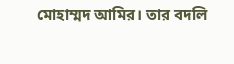মোহাম্মদ আমির। তার বদলি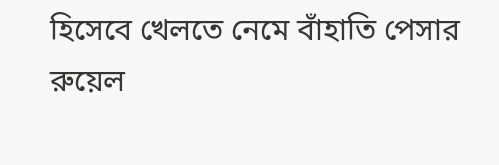হিসেবে খেলতে নেমে বাঁহাতি পেসার রুয়েল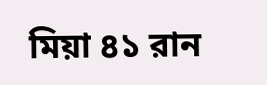মিয়া ৪১ রান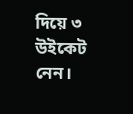দিয়ে ৩ উইকেট নেন।